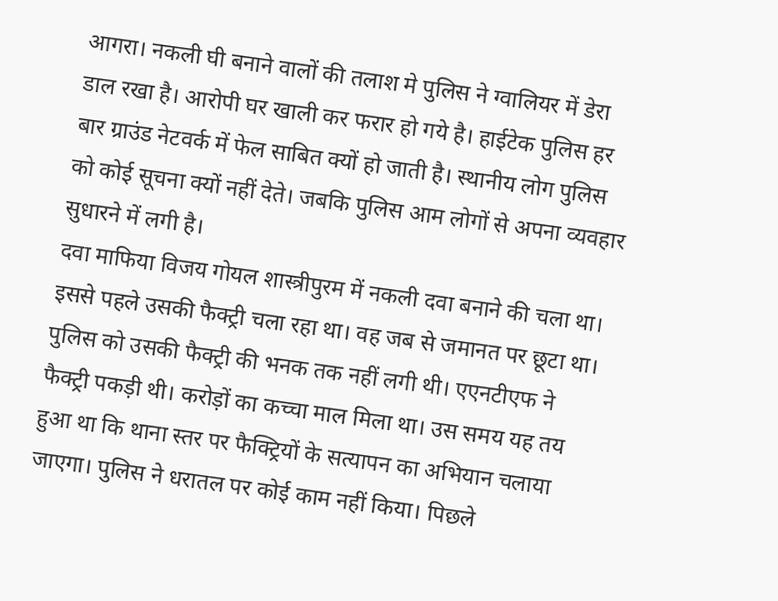आगरा। नकली घी बनाने वालों की तलाश मे पुलिस ने ग्वालियर में डेरा डाल रखा है। आरोपी घर खाली कर फरार हो गये है। हाईटेक पुलिस हर बार ग्राउंड नेटवर्क में फेल साबित क्यों हो जाती है। स्थानीय लोग पुलिस को कोई सूचना क्यों नहीं देते। जबकि पुलिस आम लोगों से अपना व्यवहार सुधारने में लगी है।
दवा माफिया विजय गोयल शास्त्रीपुरम में नकली दवा बनाने की चला था। इससे पहले उसकी फैक्ट्री चला रहा था। वह जब से जमानत पर छूटा था। पुलिस को उसकी फैक्ट्री की भनक तक नहीं लगी थी। एएनटीएफ ने फैक्ट्री पकड़ी थी। करोड़ों का कच्चा माल मिला था। उस समय यह तय हुआ था कि थाना स्तर पर फैक्ट्रियों के सत्यापन का अभियान चलाया जाएगा। पुलिस ने धरातल पर कोई काम नहीं किया। पिछले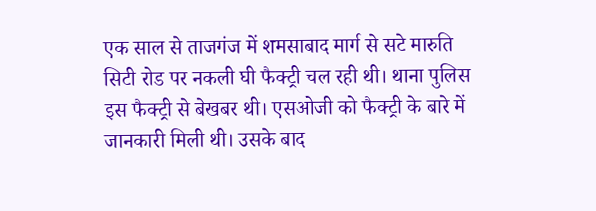एक साल से ताजगंज में शमसाबाद मार्ग से सटे मारुति सिटी रोड पर नकली घी फैक्ट्री चल रही थी। थाना पुलिस इस फैक्ट्री से बेखबर थी। एसओजी को फैक्ट्री के बारे में जानकारी मिली थी। उसके बाद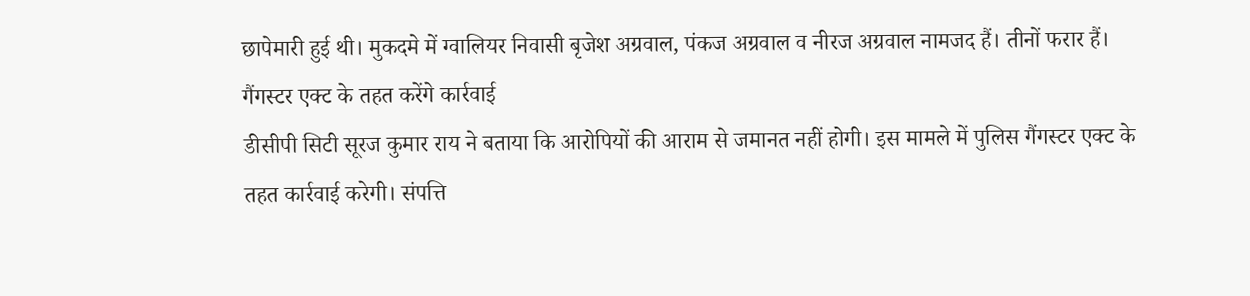छापेमारी हुई थी। मुकदमे में ग्वालियर निवासी बृजेश अग्रवाल, पंकज अग्रवाल व नीरज अग्रवाल नामजद हैं। तीनों फरार हैं।
गैंगस्टर एक्ट के तहत करेंगे कार्रवाई
डीसीपी सिटी सूरज कुमार राय ने बताया कि आरोपियों की आराम से जमानत नहीं होगी। इस मामले में पुलिस गैंगस्टर एक्ट के तहत कार्रवाई करेगी। संपत्ति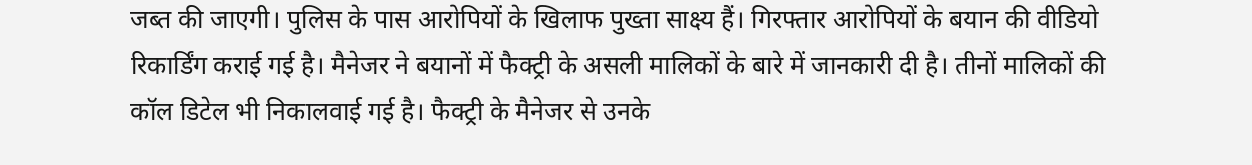जब्त की जाएगी। पुलिस के पास आरोपियों के खिलाफ पुख्ता साक्ष्य हैं। गिरफ्तार आरोपियों के बयान की वीडियो रिकार्डिंग कराई गई है। मैनेजर ने बयानों में फैक्ट्री के असली मालिकों के बारे में जानकारी दी है। तीनों मालिकों की कॉल डिटेल भी निकालवाई गई है। फैक्ट्री के मैनेजर से उनके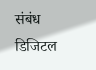संबंध डिजिटल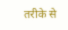तरीके से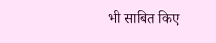भी साबित किए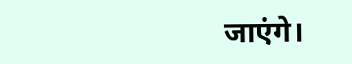जाएंगे।